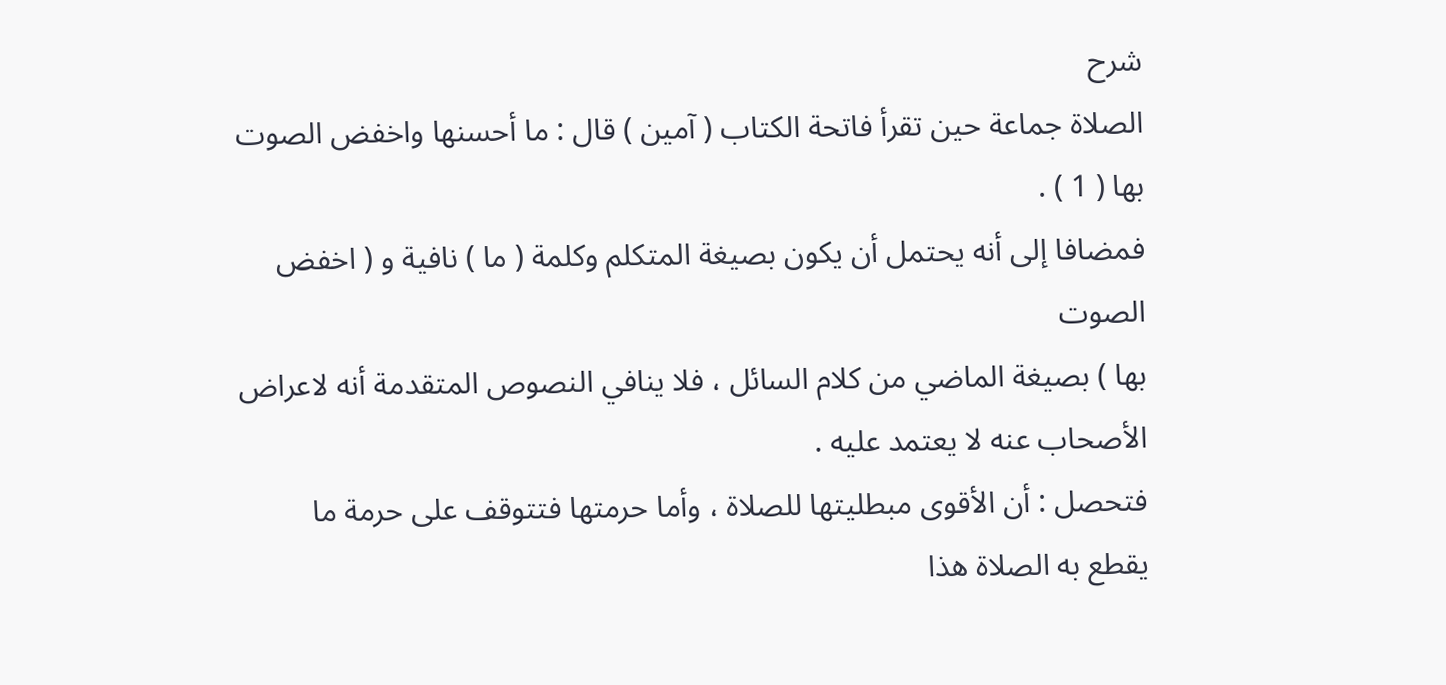شرح
الصلاة جماعة حين تقرأ فاتحة الكتاب ( آمين ) قال : ما أحسنها واخفض الصوت بها ( 1 ) .
فمضافا إلى أنه يحتمل أن يكون بصيغة المتكلم وكلمة ( ما ) نافية و ( اخفض الصوت
بها ) بصيغة الماضي من كلام السائل ، فلا ينافي النصوص المتقدمة أنه لاعراض
الأصحاب عنه لا يعتمد عليه .
فتحصل : أن الأقوى مبطليتها للصلاة ، وأما حرمتها فتتوقف على حرمة ما
يقطع به الصلاة هذا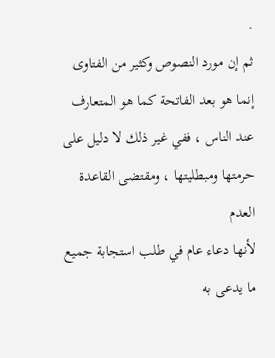.
ثم إن مورد النصوص وكثير من الفتاوى إنما هو بعد الفاتحة كما هو المتعارف
عند الناس ، ففي غير ذلك لا دليل على حرمتها ومبطليتها ، ومقتضى القاعدة العدم
لأنها دعاء عام في طلب استجابة جميع ما يدعى به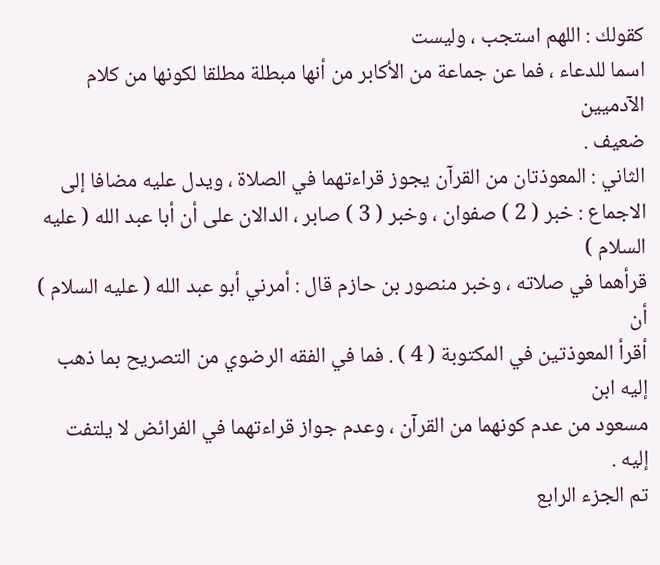كقولك : اللهم استجب ، وليست
اسما للدعاء ، فما عن جماعة من الأكابر من أنها مبطلة مطلقا لكونها من كلام الآدميين
ضعيف .
الثاني : المعوذتان من القرآن يجوز قراءتهما في الصلاة ، ويدل عليه مضافا إلى
الاجماع : خبر ( 2 ) صفوان ، وخبر ( 3 ) صابر ، الدالان على أن أبا عبد الله ( عليه السلام )
قرأهما في صلاته ، وخبر منصور بن حازم قال : أمرني أبو عبد الله ( عليه السلام ) أن
أقرأ المعوذتين في المكتوبة ( 4 ) . فما في الفقه الرضوي من التصريح بما ذهب إليه ابن
مسعود من عدم كونهما من القرآن ، وعدم جواز قراءتهما في الفرائض لا يلتفت إليه .
تم الجزء الرابع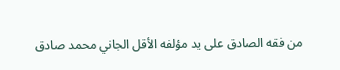من فقه الصادق على يد مؤلفه الأقل الجاني محمد صادق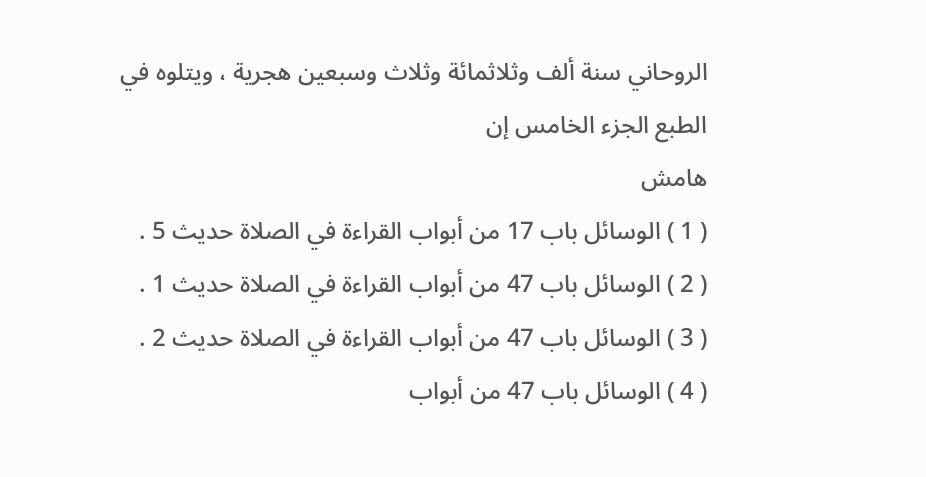الروحاني سنة ألف وثلاثمائة وثلاث وسبعين هجرية ، ويتلوه في الطبع الجزء الخامس إن
هامش
( 1 ) الوسائل باب 17 من أبواب القراءة في الصلاة حديث 5 .
( 2 ) الوسائل باب 47 من أبواب القراءة في الصلاة حديث 1 .
( 3 ) الوسائل باب 47 من أبواب القراءة في الصلاة حديث 2 .
( 4 ) الوسائل باب 47 من أبواب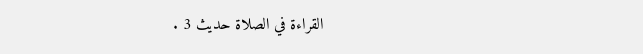القراءة في الصلاة حديث 3 .